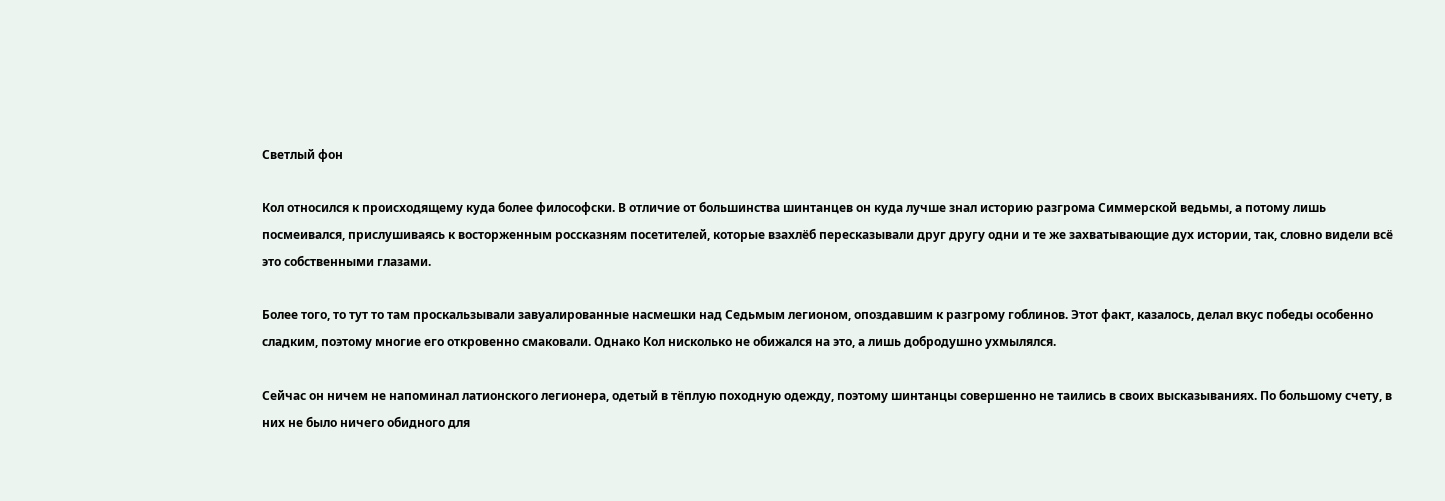Светлый фон

Кол относился к происходящему куда более философски. В отличие от большинства шинтанцев он куда лучше знал историю разгрома Симмерской ведьмы, а потому лишь посмеивался, прислушиваясь к восторженным россказням посетителей, которые взахлёб пересказывали друг другу одни и те же захватывающие дух истории, так, словно видели всё это собственными глазами.

Более того, то тут то там проскальзывали завуалированные насмешки над Седьмым легионом, опоздавшим к разгрому гоблинов. Этот факт, казалось, делал вкус победы особенно сладким, поэтому многие его откровенно смаковали. Однако Кол нисколько не обижался на это, а лишь добродушно ухмылялся.

Сейчас он ничем не напоминал латионского легионера, одетый в тёплую походную одежду, поэтому шинтанцы совершенно не таились в своих высказываниях. По большому счету, в них не было ничего обидного для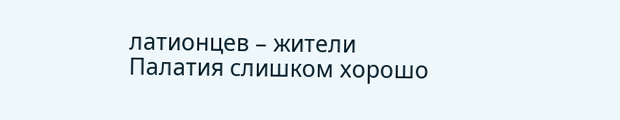латионцев – жители Палатия слишком хорошо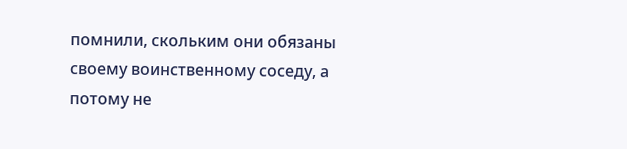помнили, скольким они обязаны своему воинственному соседу, а потому не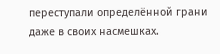переступали определённой грани даже в своих насмешках.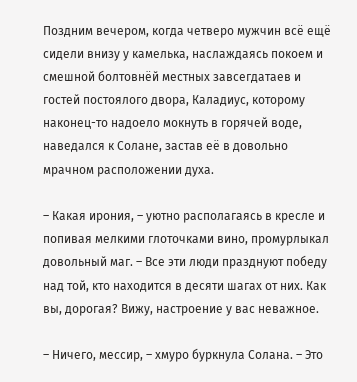Поздним вечером, когда четверо мужчин всё ещё сидели внизу у камелька, наслаждаясь покоем и смешной болтовнёй местных завсегдатаев и гостей постоялого двора, Каладиус, которому наконец-то надоело мокнуть в горячей воде, наведался к Солане, застав её в довольно мрачном расположении духа.

– Какая ирония, – уютно располагаясь в кресле и попивая мелкими глоточками вино, промурлыкал довольный маг. – Все эти люди празднуют победу над той, кто находится в десяти шагах от них. Как вы, дорогая? Вижу, настроение у вас неважное.

– Ничего, мессир, – хмуро буркнула Солана. – Это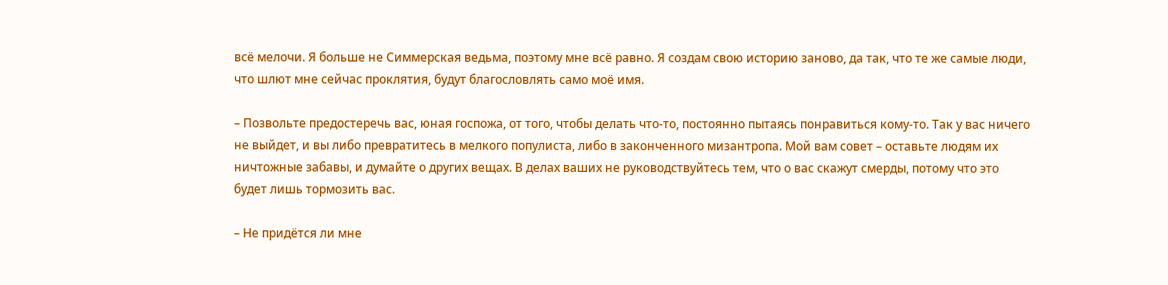всё мелочи. Я больше не Симмерская ведьма, поэтому мне всё равно. Я создам свою историю заново, да так, что те же самые люди, что шлют мне сейчас проклятия, будут благословлять само моё имя.

– Позвольте предостеречь вас, юная госпожа, от того, чтобы делать что-то, постоянно пытаясь понравиться кому-то. Так у вас ничего не выйдет, и вы либо превратитесь в мелкого популиста, либо в законченного мизантропа. Мой вам совет – оставьте людям их ничтожные забавы, и думайте о других вещах. В делах ваших не руководствуйтесь тем, что о вас скажут смерды, потому что это будет лишь тормозить вас.

– Не придётся ли мне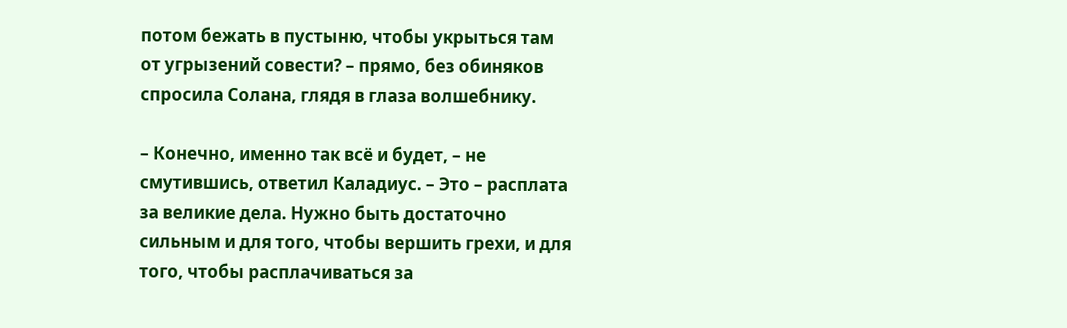потом бежать в пустыню, чтобы укрыться там от угрызений совести? – прямо, без обиняков спросила Солана, глядя в глаза волшебнику.

– Конечно, именно так всё и будет, – не смутившись, ответил Каладиус. – Это – расплата за великие дела. Нужно быть достаточно сильным и для того, чтобы вершить грехи, и для того, чтобы расплачиваться за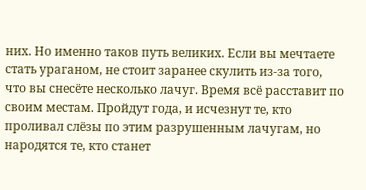них. Но именно таков путь великих. Если вы мечтаете стать ураганом, не стоит заранее скулить из-за того, что вы снесёте несколько лачуг. Время всё расставит по своим местам. Пройдут года, и исчезнут те, кто проливал слёзы по этим разрушенным лачугам, но народятся те, кто станет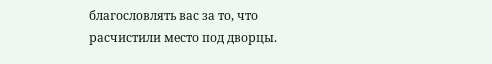благословлять вас за то, что расчистили место под дворцы.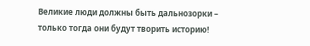Великие люди должны быть дальнозорки – только тогда они будут творить историю!